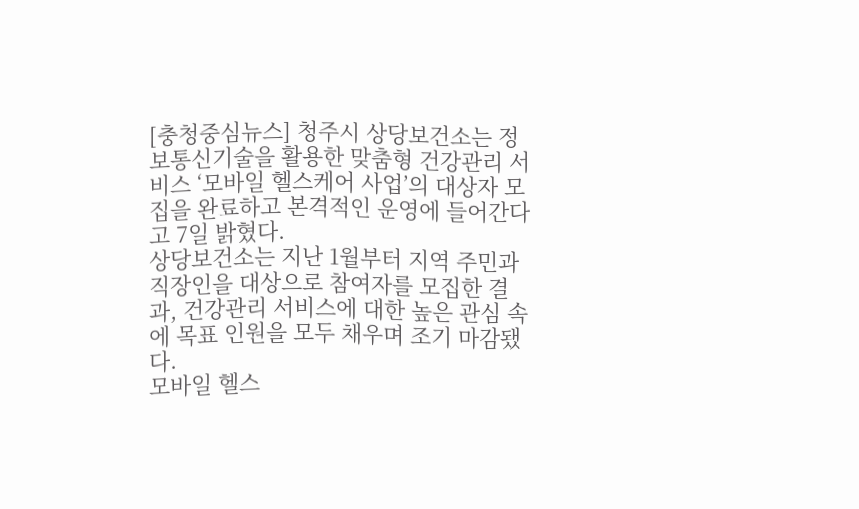[충청중심뉴스] 청주시 상당보건소는 정보통신기술을 활용한 맞춤형 건강관리 서비스 ‘모바일 헬스케어 사업’의 대상자 모집을 완료하고 본격적인 운영에 들어간다고 7일 밝혔다.
상당보건소는 지난 1월부터 지역 주민과 직장인을 대상으로 참여자를 모집한 결과, 건강관리 서비스에 대한 높은 관심 속에 목표 인원을 모두 채우며 조기 마감됐다.
모바일 헬스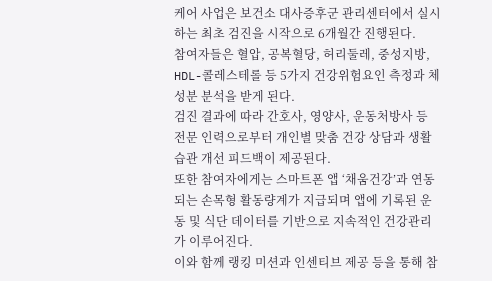케어 사업은 보건소 대사증후군 관리센터에서 실시하는 최초 검진을 시작으로 6개월간 진행된다.
참여자들은 혈압, 공복혈당, 허리둘레, 중성지방, HDL-콜레스테롤 등 5가지 건강위험요인 측정과 체성분 분석을 받게 된다.
검진 결과에 따라 간호사, 영양사, 운동처방사 등 전문 인력으로부터 개인별 맞춤 건강 상담과 생활습관 개선 피드백이 제공된다.
또한 참여자에게는 스마트폰 앱 ‘채움건강’과 연동되는 손목형 활동량계가 지급되며 앱에 기록된 운동 및 식단 데이터를 기반으로 지속적인 건강관리가 이루어진다.
이와 함께 랭킹 미션과 인센티브 제공 등을 통해 참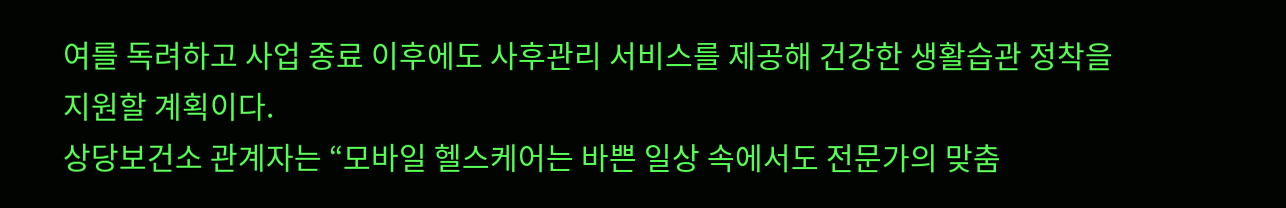여를 독려하고 사업 종료 이후에도 사후관리 서비스를 제공해 건강한 생활습관 정착을 지원할 계획이다.
상당보건소 관계자는 “모바일 헬스케어는 바쁜 일상 속에서도 전문가의 맞춤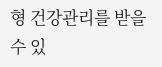형 건강관리를 받을 수 있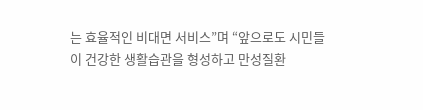는 효율적인 비대면 서비스”며 “앞으로도 시민들이 건강한 생활습관을 형성하고 만성질환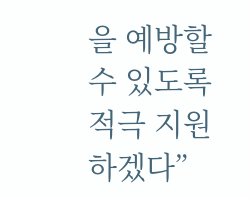을 예방할 수 있도록 적극 지원하겠다”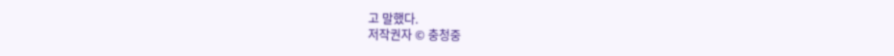고 말했다.
저작권자 © 충청중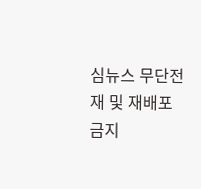심뉴스 무단전재 및 재배포 금지